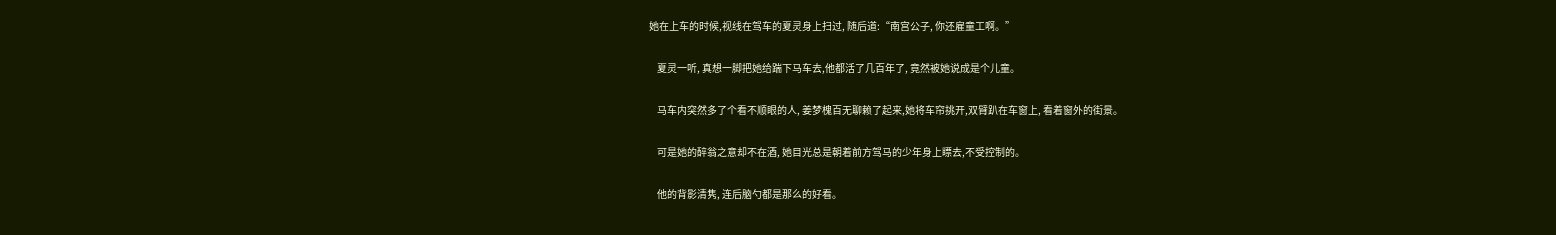她在上车的时候,视线在驾车的夏灵身上扫过, 随后道:“南宫公子, 你还雇童工啊。”

    夏灵一听, 真想一脚把她给踹下马车去,他都活了几百年了, 竟然被她说成是个儿童。

    马车内突然多了个看不顺眼的人, 姜梦槐百无聊赖了起来,她将车帘挑开,双臂趴在车窗上, 看着窗外的街景。

    可是她的醉翁之意却不在酒, 她目光总是朝着前方驾马的少年身上瞟去,不受控制的。

    他的背影清隽, 连后脑勺都是那么的好看。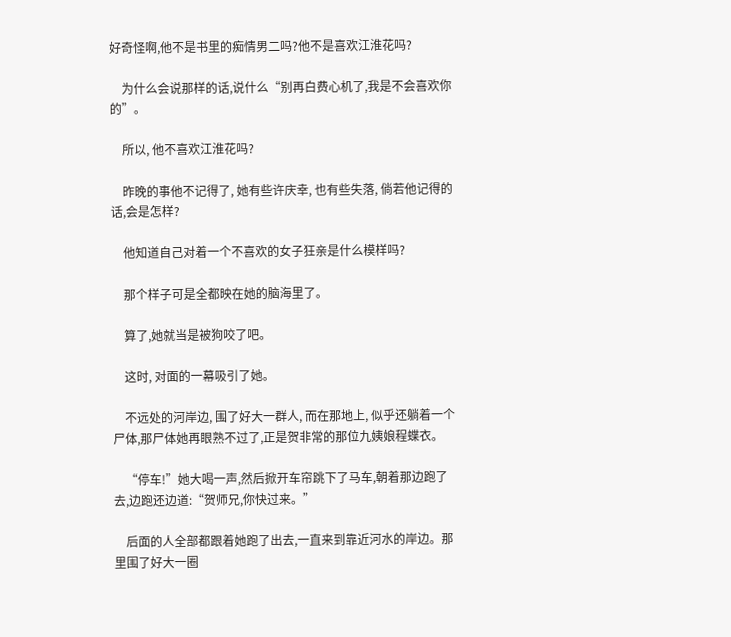好奇怪啊,他不是书里的痴情男二吗?他不是喜欢江淮花吗?

    为什么会说那样的话,说什么“别再白费心机了,我是不会喜欢你的”。

    所以, 他不喜欢江淮花吗?

    昨晚的事他不记得了, 她有些许庆幸, 也有些失落, 倘若他记得的话,会是怎样?

    他知道自己对着一个不喜欢的女子狂亲是什么模样吗?

    那个样子可是全都映在她的脑海里了。

    算了,她就当是被狗咬了吧。

    这时, 对面的一幕吸引了她。

    不远处的河岸边, 围了好大一群人, 而在那地上, 似乎还躺着一个尸体,那尸体她再眼熟不过了,正是贺非常的那位九姨娘程蝶衣。

    “停车!”她大喝一声,然后掀开车帘跳下了马车,朝着那边跑了去,边跑还边道:“贺师兄,你快过来。”

    后面的人全部都跟着她跑了出去,一直来到靠近河水的岸边。那里围了好大一圈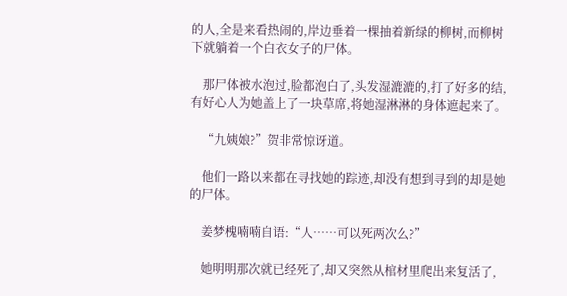的人,全是来看热闹的,岸边垂着一棵抽着新绿的柳树,而柳树下就躺着一个白衣女子的尸体。

    那尸体被水泡过,脸都泡白了,头发湿漉漉的,打了好多的结,有好心人为她盖上了一块草席,将她湿淋淋的身体遮起来了。

    “九姨娘?”贺非常惊讶道。

    他们一路以来都在寻找她的踪迹,却没有想到寻到的却是她的尸体。

    姜梦槐喃喃自语:“人……可以死两次么?”

    她明明那次就已经死了,却又突然从棺材里爬出来复活了,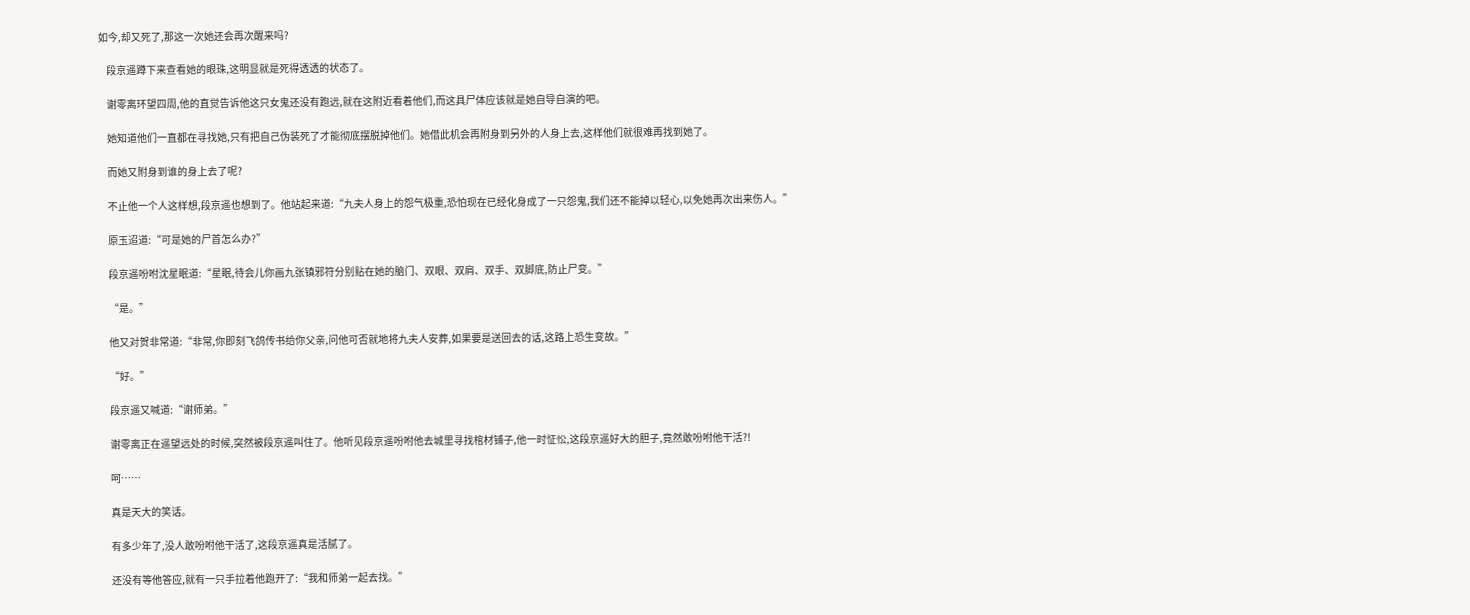如今,却又死了,那这一次她还会再次醒来吗?

    段京遥蹲下来查看她的眼珠,这明显就是死得透透的状态了。

    谢零离环望四周,他的直觉告诉他这只女鬼还没有跑远,就在这附近看着他们,而这具尸体应该就是她自导自演的吧。

    她知道他们一直都在寻找她,只有把自己伪装死了才能彻底摆脱掉他们。她借此机会再附身到另外的人身上去,这样他们就很难再找到她了。

    而她又附身到谁的身上去了呢?

    不止他一个人这样想,段京遥也想到了。他站起来道:“九夫人身上的怨气极重,恐怕现在已经化身成了一只怨鬼,我们还不能掉以轻心,以免她再次出来伤人。”

    原玉迢道:“可是她的尸首怎么办?”

    段京遥吩咐沈星眠道:“星眠,待会儿你画九张镇邪符分别贴在她的脑门、双眼、双肩、双手、双脚底,防止尸变。”

    “是。”

    他又对贺非常道:“非常,你即刻飞鸽传书给你父亲,问他可否就地将九夫人安葬,如果要是送回去的话,这路上恐生变故。”

    “好。”

    段京遥又喊道:“谢师弟。”

    谢零离正在遥望远处的时候,突然被段京遥叫住了。他听见段京遥吩咐他去城里寻找棺材铺子,他一时怔忪,这段京遥好大的胆子,竟然敢吩咐他干活?!

    呵……

    真是天大的笑话。

    有多少年了,没人敢吩咐他干活了,这段京遥真是活腻了。

    还没有等他答应,就有一只手拉着他跑开了:“我和师弟一起去找。”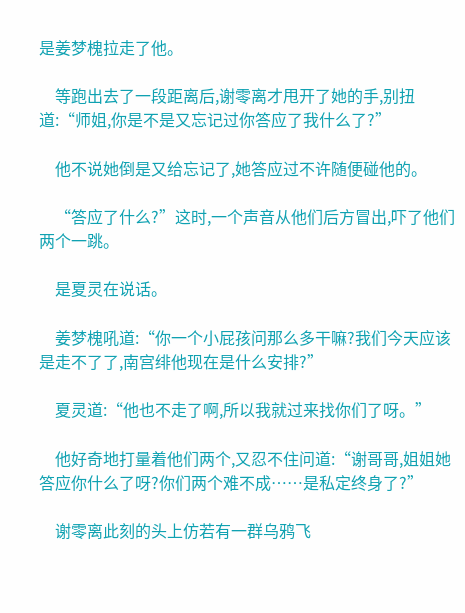是姜梦槐拉走了他。

    等跑出去了一段距离后,谢零离才甩开了她的手,别扭道:“师姐,你是不是又忘记过你答应了我什么了?”

    他不说她倒是又给忘记了,她答应过不许随便碰他的。

    “答应了什么?”这时,一个声音从他们后方冒出,吓了他们两个一跳。

    是夏灵在说话。

    姜梦槐吼道:“你一个小屁孩问那么多干嘛?我们今天应该是走不了了,南宫绯他现在是什么安排?”

    夏灵道:“他也不走了啊,所以我就过来找你们了呀。”

    他好奇地打量着他们两个,又忍不住问道:“谢哥哥,姐姐她答应你什么了呀?你们两个难不成……是私定终身了?”

    谢零离此刻的头上仿若有一群乌鸦飞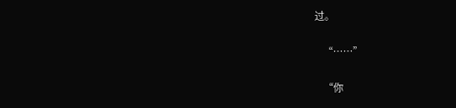过。

    “……”

    “你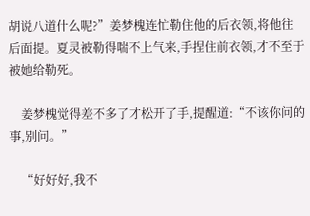胡说八道什么呢?”姜梦槐连忙勒住他的后衣领,将他往后面提。夏灵被勒得喘不上气来,手捏住前衣领,才不至于被她给勒死。

    姜梦槐觉得差不多了才松开了手,提醒道:“不该你问的事,别问。”

    “好好好,我不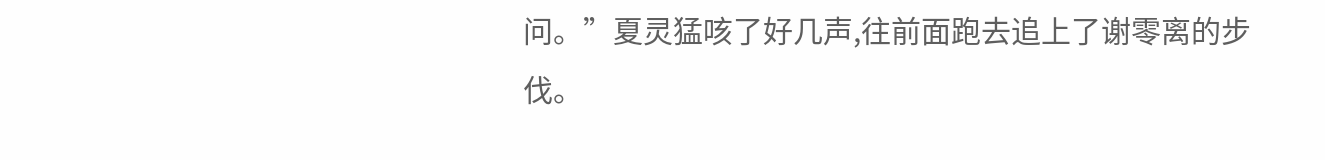问。”夏灵猛咳了好几声,往前面跑去追上了谢零离的步伐。